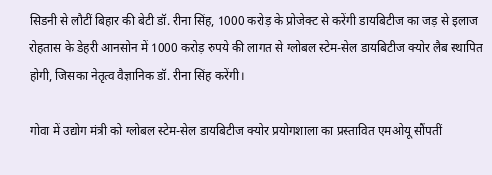सिडनी से लौटीं बिहार की बेटी डॉ. रीना सिंह, 1000 करोड़ के प्रोजेक्ट से करेंगी डायबिटीज का जड़ से इलाज
रोहतास के डेहरी आनसोन में 1000 करोड़ रुपये की लागत से ग्लोबल स्टेम-सेल डायबिटीज क्योर लैब स्थापित होगी, जिसका नेतृत्व वैज्ञानिक डॉ. रीना सिंह करेंगी।

गोवा में उद्योग मंत्री को ग्लोबल स्टेम-सेल डायबिटीज क्योर प्रयोगशाला का प्रस्तावित एमओयू सौंपतीं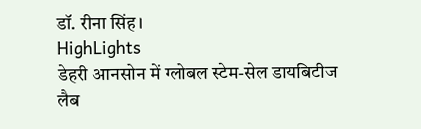डॉ. रीना सिंह।
HighLights
डेहरी आनसोन में ग्लोबल स्टेम-सेल डायबिटीज लैब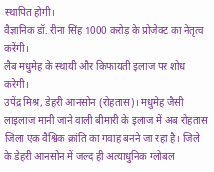स्थापित होगी।
वैज्ञानिक डॉ. रीना सिंह 1000 करोड़ के प्रोजेक्ट का नेतृत्व करेंगी।
लैब मधुमेह के स्थायी और किफायती इलाज पर शोध करेगी।
उपेंद्र मिश्र, डेहरी आनसोन (रोहतास)। मधुमेह जैसी लाइलाज मानी जाने वाली बीमारी के इलाज में अब रोहतास जिला एक वैश्विक क्रांति का गवाह बनने जा रहा है। जिले के डेहरी आनसोन में जल्द ही अत्याधुनिक ग्लोबल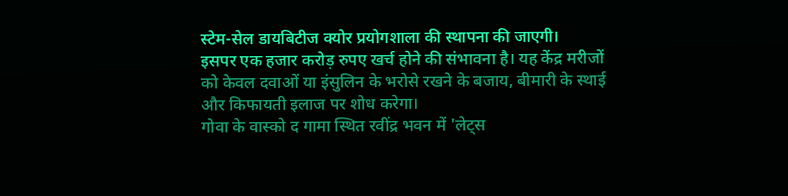स्टेम-सेल डायबिटीज क्योर प्रयोगशाला की स्थापना की जाएगी।
इसपर एक हजार करोड़ रुपए खर्च होने की संभावना है। यह केंद्र मरीजों को केवल दवाओं या इंसुलिन के भरोसे रखने के बजाय, बीमारी के स्थाई और किफायती इलाज पर शोध करेगा।
गोवा के वास्को द गामा स्थित रवींद्र भवन में 'लेट्स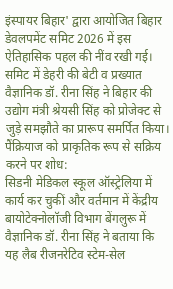इंस्पायर बिहार' द्वारा आयोजित बिहार डेवलपमेंट समिट 2026 में इस ऐतिहासिक पहल की नींव रखी गई। समिट में डेहरी की बेटी व प्रख्यात वैज्ञानिक डॉ. रीना सिंह ने बिहार की उद्योग मंत्री श्रेयसी सिंह को प्रोजेक्ट से जुड़े समझौते का प्रारूप समर्पित किया।
पैंक्रियाज को प्राकृतिक रूप से सक्रिय करने पर शोध:
सिडनी मेडिकल स्कूल ऑस्ट्रेलिया में कार्य कर चुकीं और वर्तमान में केंद्रीय बायोटेक्नोलॉजी विभाग बेंगलुरू में वैज्ञानिक डॉ. रीना सिंह ने बताया कि यह लैब रीजनरेटिव स्टेम-सेल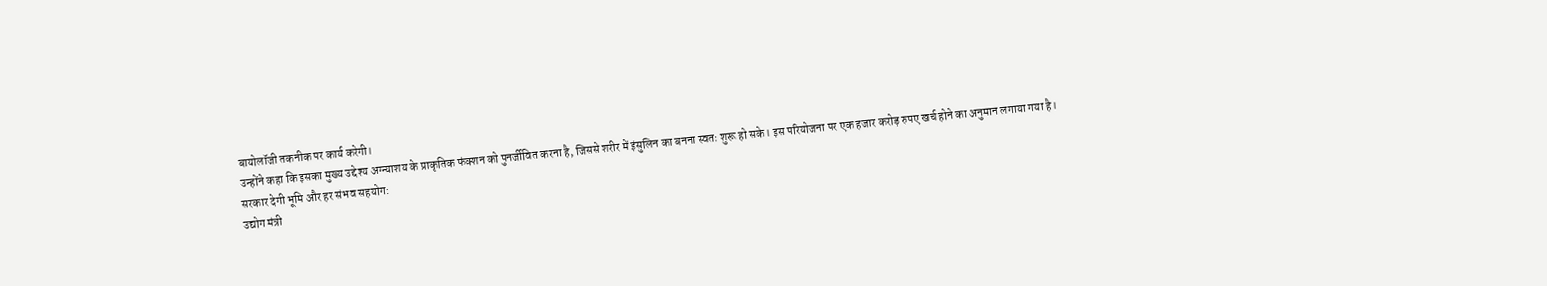बायोलॉजी तकनीक पर कार्य करेगी।
उन्होंने कहा कि इसका मुख्य उद्देश्य अग्न्याशय के प्राकृतिक फंक्शन को पुनर्जीवित करना है, जिससे शरीर में इंसुलिन का बनना स्वतः शुरू हो सके। इस परियोजना पर एक हजार करोड़ रुपए खर्च होने का अनुमान लगाया गया है।
सरकार देगी भूमि और हर संभव सहयोग:
उद्योग मंत्री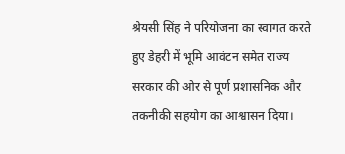श्रेयसी सिंह ने परियोजना का स्वागत करते हुए डेहरी में भूमि आवंटन समेत राज्य सरकार की ओर से पूर्ण प्रशासनिक और तकनीकी सहयोग का आश्वासन दिया।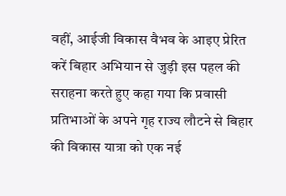वहीं, आईजी विकास वैभव के आइए प्रेरित करें बिहार अभियान से जुड़ी इस पहल की सराहना करते हुए कहा गया कि प्रवासी प्रतिभाओं के अपने गृह राज्य लौटने से बिहार की विकास यात्रा को एक नई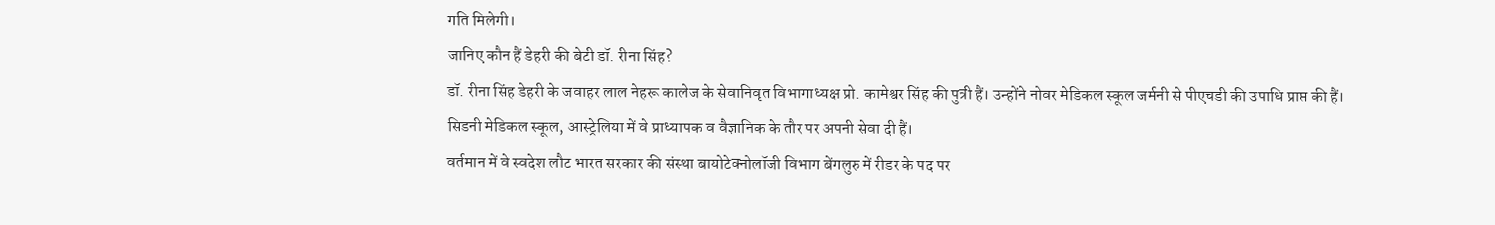गति मिलेगी।
जानिए कौन हैं डेहरी की बेटी डॉ. रीना सिंह?
डॉ. रीना सिंह डेहरी के जवाहर लाल नेहरू कालेज के सेवानिवृत विभागाध्यक्ष प्रो. कामेश्वर सिंह की पुत्री हैं। उन्होंने नोवर मेडिकल स्कूल जर्मनी से पीएचडी की उपाधि प्राप्त की हैं। सिडनी मेडिकल स्कूल, आस्ट्रेलिया में वे प्राध्यापक व वैज्ञानिक के तौर पर अपनी सेवा दी हैं।
वर्तमान में वे स्वदेश लौट भारत सरकार की संस्था बायोटेक्नोलॉजी विभाग बेंगलुरु में रीडर के पद पर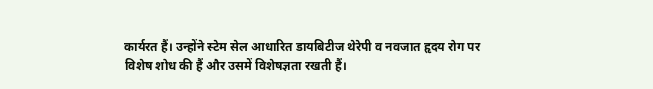कार्यरत हैं। उन्होंने स्टेम सेल आधारित डायबिटीज थेरेपी व नवजात हृदय रोग पर विशेष शोध की हैं और उसमें विशेषज्ञता रखती हैं।